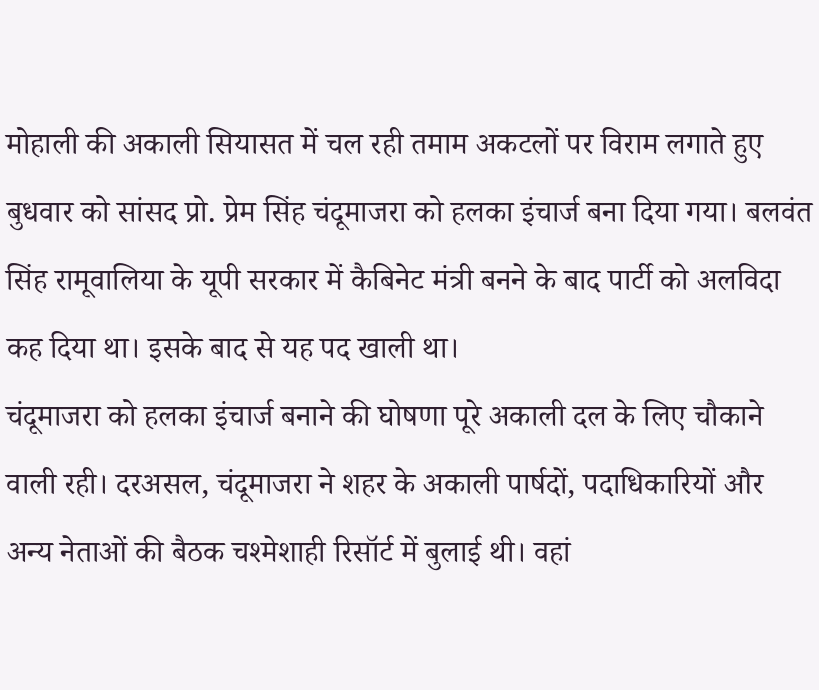मोहाली की अकाली सियासत में चल रही तमाम अकटलों पर विराम लगाते हुए बुधवार को सांसद प्रो. प्रेम सिंह चंदूमाजरा को हलका इंचार्ज बना दिया गया। बलवंत सिंह रामूवालिया के यूपी सरकार में कैबिनेट मंत्री बनने के बाद पार्टी को अलविदा कह दिया था। इसके बाद से यह पद खाली था।
चंदूमाजरा को हलका इंचार्ज बनाने की घोषणा पूरे अकाली दल के लिए चौकाने वाली रही। दरअसल, चंदूमाजरा ने शहर के अकाली पार्षदों, पदाधिकारियों और अन्य नेताओं की बैठक चश्मेशाही रिसॉर्ट में बुलाई थी। वहां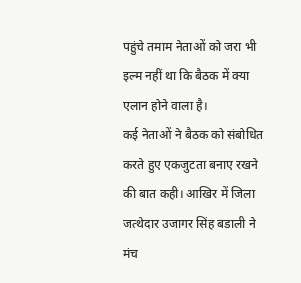पहुंचे तमाम नेताओं को जरा भी इल्म नहीं था कि बैठक में क्या एलान होने वाला है।
कई नेताओं ने बैठक को संबोधित करते हुए एकजुटता बनाए रखने की बात कही। आखिर में जिला जत्थेदार उजागर सिंह बडाली ने मंच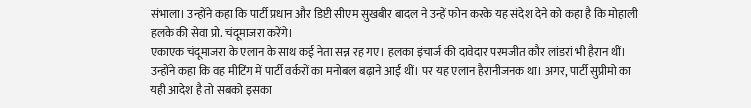संभाला। उन्होंने कहा कि पार्टी प्रधान और डिप्टी सीएम सुखबीर बादल ने उन्हें फोन करके यह संदेश देने को कहा है कि मोहाली हलके की सेवा प्रो. चंदूमाजरा करेंगे।
एकाएक चंदूमाजरा के एलान के साथ कई नेता सन्न रह गए। हलका इंचार्ज की दावेदार परमजीत कौर लांडरां भी हैरान थीं। उन्होंने कहा कि वह मीटिंग में पार्टी वर्करों का मनोबल बढ़ाने आईं थीं। पर यह एलान हैरानीजनक था। अगर, पार्टी सुप्रीमो का यही आदेश है तो सबको इसका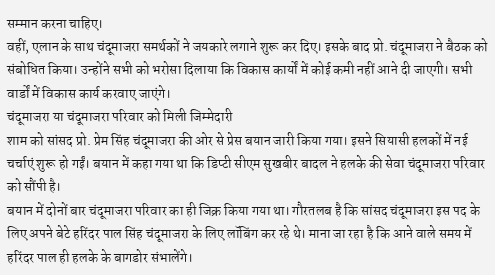सम्मान करना चाहिए।
वहीं, एलान के साथ चंदूमाजरा समर्थकों ने जयकारे लगाने शुरू कर दिए। इसके बाद प्रो. चंदूमाजरा ने बैठक को संबोधित किया। उन्होंने सभी को भरोसा दिलाया कि विकास कार्यों में कोई कमी नहीं आने दी जाएगी। सभी वार्डों में विकास कार्य करवाए जाएंगे।
चंदूमाजरा या चंदूमाजरा परिवार को मिली जिम्मेदारी
शाम को सांसद प्रो. प्रेम सिंह चंदूमाजरा की ओर से प्रेस बयान जारी किया गया। इसने सियासी हलकों में नई चर्चाएं शुरू हो गईं। बयान में कहा गया था कि डिप्टी सीएम सुखबीर बादल ने हलके की सेवा चंदूमाजरा परिवार को सौंपी है।
बयान में दोनों बार चंदूमाजरा परिवार का ही जिक्र किया गया था। गौरतलब है कि सांसद चंदूमाजरा इस पद के लिए अपने बेटे हरिंदर पाल सिंह चंदूमाजरा के लिए लॉबिंग कर रहे थे। माना जा रहा है कि आने वाले समय में हरिंदर पाल ही हलके के बागडोर संभालेंगे।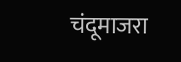चंदूमाजरा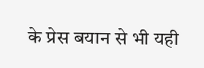के प्रेस बयान से भी यही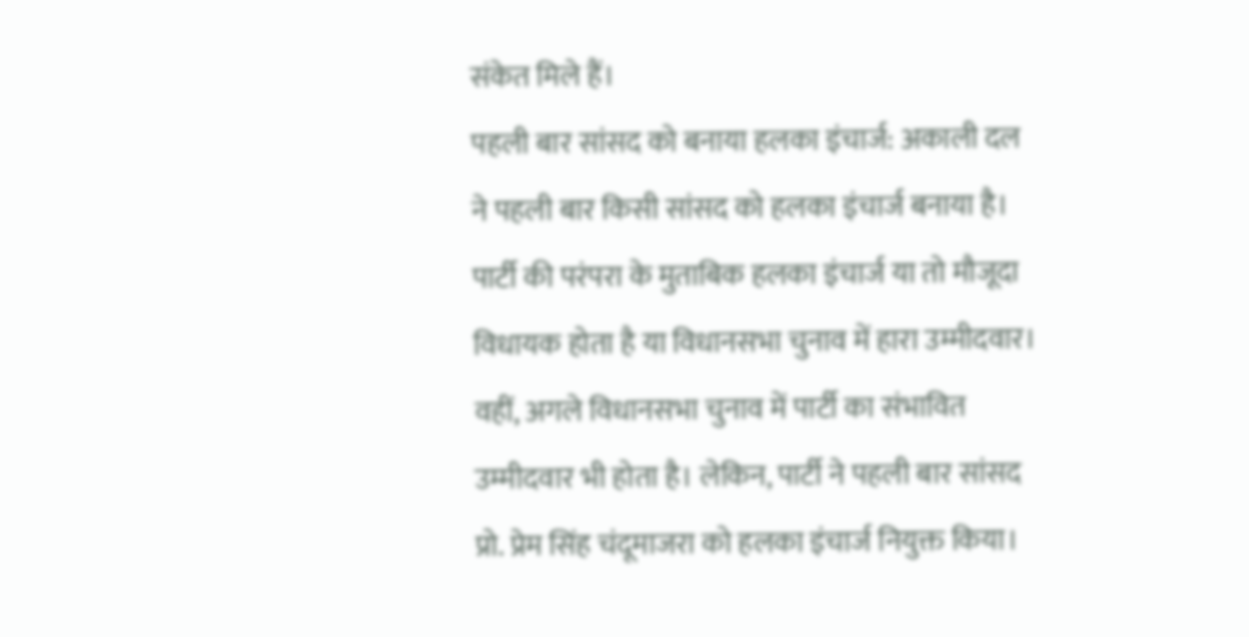संकेत मिले हैं।
पहली बार सांसद को बनाया हलका इंचार्ज: अकाली दल ने पहली बार किसी सांसद को हलका इंचार्ज बनाया है। पार्टी की परंपरा के मुताबिक हलका इंचार्ज या तो मौजूदा विधायक होता है या विधानसभा चुनाव में हारा उम्मीदवार। वहीं, अगले विधानसभा चुनाव में पार्टी का संभावित उम्मीदवार भी होता है। लेकिन, पार्टी ने पहली बार सांसद प्रो. प्रेम सिंह चंदूमाजरा को हलका इंचार्ज नियुक्त किया।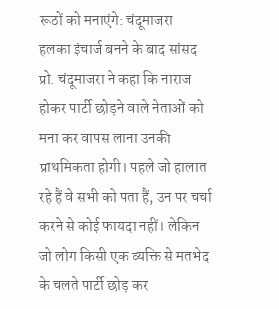रूठों को मनाएंगे: चंदूमाजरा
हलका इंचार्ज बनने के बाद सांसद प्रो. चंदूमाजरा ने कहा कि नाराज होकर पार्टी छोड़ने वाले नेताओं को मना कर वापस लाना उनकी प्राथमिकता होगी। पहले जो हालात रहे हैं वे सभी को पता हैं, उन पर चर्चा करने से कोई फायदा नहीं। लेकिन जो लोग किसी एक व्यक्ति से मतभेद के चलते पार्टी छोड़ कर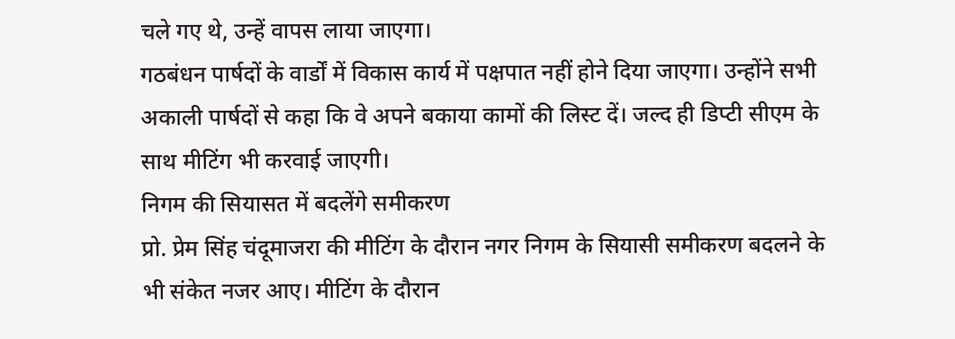चले गए थे, उन्हें वापस लाया जाएगा।
गठबंधन पार्षदों के वार्डों में विकास कार्य में पक्षपात नहीं होने दिया जाएगा। उन्होंने सभी अकाली पार्षदों से कहा कि वे अपने बकाया कामों की लिस्ट दें। जल्द ही डिप्टी सीएम के साथ मीटिंग भी करवाई जाएगी।
निगम की सियासत में बदलेंगे समीकरण
प्रो. प्रेम सिंह चंदूमाजरा की मीटिंग के दौरान नगर निगम के सियासी समीकरण बदलने के भी संकेत नजर आए। मीटिंग के दौरान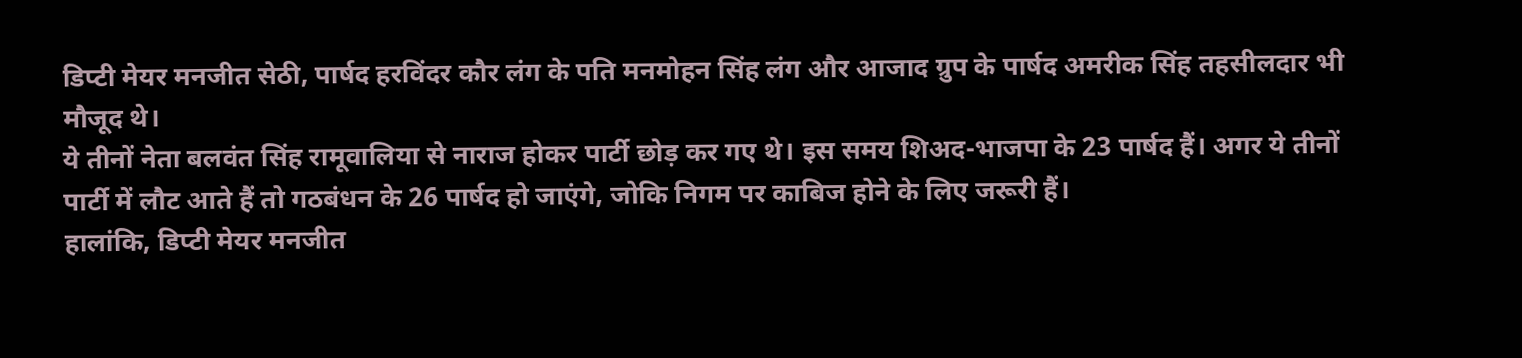डिप्टी मेयर मनजीत सेठी, पार्षद हरविंदर कौर लंग के पति मनमोहन सिंह लंग और आजाद ग्रुप के पार्षद अमरीक सिंह तहसीलदार भी मौजूद थे।
ये तीनों नेता बलवंत सिंह रामूवालिया से नाराज होकर पार्टी छोड़ कर गए थे। इस समय शिअद-भाजपा के 23 पार्षद हैं। अगर ये तीनों पार्टी में लौट आते हैं तो गठबंधन के 26 पार्षद हो जाएंगे, जोकि निगम पर काबिज होने के लिए जरूरी हैं।
हालांकि, डिप्टी मेयर मनजीत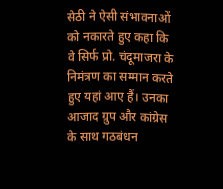सेठी ने ऐसी संभावनाओं को नकारते हुए कहा कि वे सिर्फ प्रो. चंदूमाजरा के निमंत्रण का सम्मान करते हुए यहां आए हैं। उनका आजाद ग्रुप और कांग्रेस के साथ गठबंधन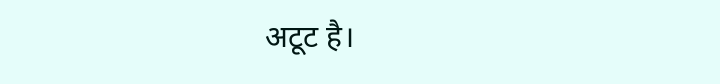अटूट है।